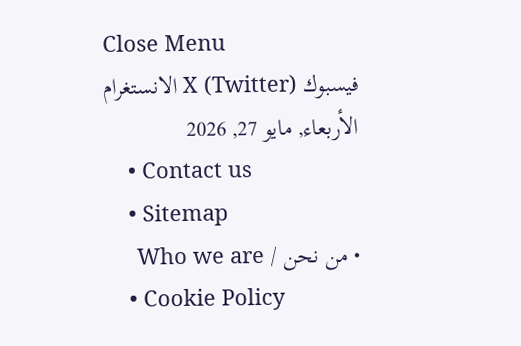Close Menu
    فيسبوك X (Twitter) الانستغرام
    الأربعاء, مايو 27, 2026
    • Contact us
    • Sitemap
    • من نحن / Who we are
    • Cookie Policy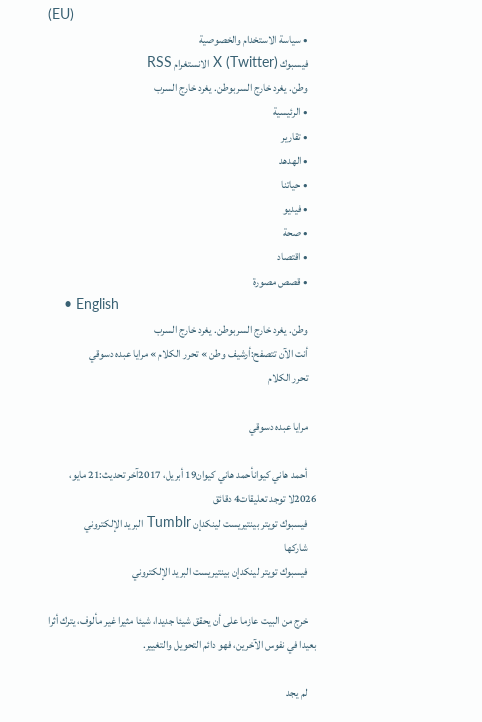(EU)
    • سياسة الاستخدام والخصوصية
    فيسبوك X (Twitter) الانستغرام RSS
    وطن. يغرد خارج السربوطن. يغرد خارج السرب
    • الرئيسية
    • تقارير
    • الهدهد
    • حياتنا
    • فيديو
    • صحة
    • اقتصاد
    • قصص مصورة
    • English
    وطن. يغرد خارج السربوطن. يغرد خارج السرب
    أنت الآن تتصفح:أرشيف وطن » تحرر الكلام » مرايا عبده دسوقي
    تحرر الكلام

    مرايا عبده دسوقي

    أحمد هاني كيوانأحمد هاني كيوان19 أبريل، 2017آخر تحديث:21 مايو، 2026لا توجد تعليقات4 دقائق
    فيسبوك تويتر بينتيريست لينكدإن Tumblr البريد الإلكتروني
    شاركها
    فيسبوك تويتر لينكدإن بينتيريست البريد الإلكتروني

    خرج من البيت عازما على أن يحقق شيئا جديدا، شيئا مثيرا غير مألوف، يترك أثرا بعيدا في نفوس الآخرين، فهو دائم التحويل والتغيير.

    لم يجد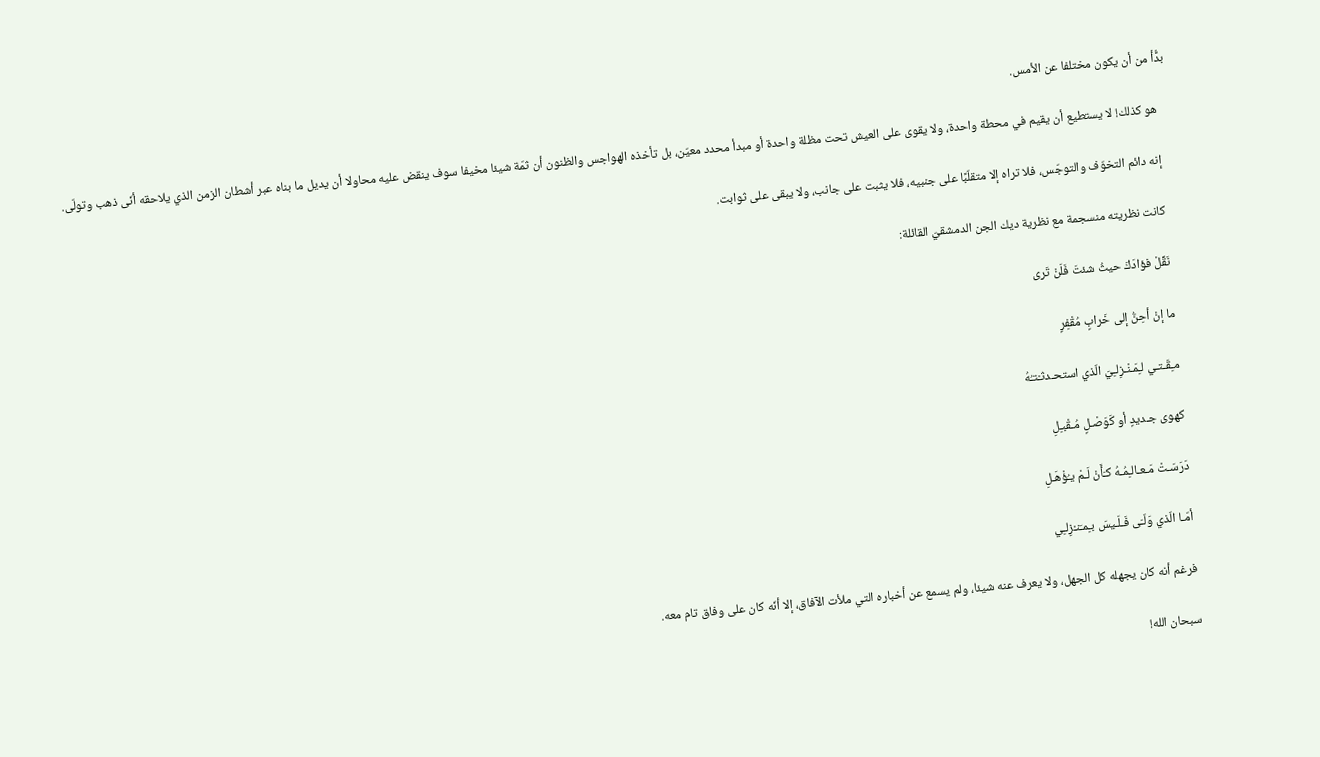بدًّأ من أن يكون مختلفا عن الأمس.

    هو كذلك! لا يستطيع أن يقيم في محطة واحدة، ولا يقوى على العيش تحت مظلة واحدة أو مبدأ محدد معيّن، بل تأخذه الهواجس والظنون أن ثمّة شيئا مخيفا سوف ينقض عليه محاولا أن يديل ما بناه عبر أشطان الزمن الذي يلاحقه أنّى ذهب وتولّى.

    إنه دائم التخوّف والتوجّس، فلا تراه إلا متقلّبًا على جنبيه، فلا يثبت على جانب، ولا يبقى على ثوابت.

    كانت نظريته منسجمة مع نظرية ديك الجن الدمشقيّ القائلة:

    نَقِّلْ فؤادَكَ حيثُ شئتَ فَلَنْ تَرى

    ما إنْ أحِنُّ إلى خَرابٍ مُقْفِرٍ

    مـِقَـتـي لـِمَـنْـزِلـِيَ الّذي استحـدثـْتـُهُ

    كهوى جـديدٍ أو كَوَصْـلٍ مُـقْبـِلِ

    دَرَسَـتْ مَـعـالـِمُـهُ كـَأَنْ لَـمْ يـُؤْهَـلِ

    أمّـا الّذي وَلّـَى فَـلَـيسَ بـِمـَنـْزِلـِي

    فرغم أنه كان يجهله كل الجهل، ولا يعرف عنه شيئا، ولم يسمع عن أخباره التي ملأت الآفاق، إلا أنّه كان على وفاق تام معه.

    سبحان الله!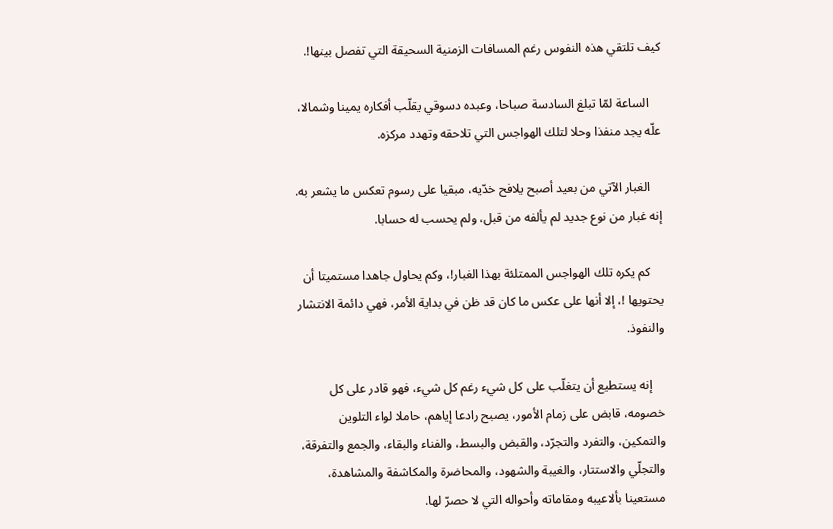كيف تلتقي هذه النفوس رغم المسافات الزمنية السحيقة التي تفصل بينها!.

    الساعة لمّا تبلغ السادسة صباحا، وعبده دسوقي يقلّب أفكاره يمينا وشمالا، علّه يجد منفذا وحلا لتلك الهواجس التي تلاحقه وتهدد مركزه.

    الغبار الآتي من بعيد أصبح يلافح خدّيه، مبقيا على رسوم تعكس ما يشعر به. إنه غبار من نوع جديد لم يألفه من قبل، ولم يحسب له حسابا.

    كم يكره تلك الهواجس الممتلئة بهذا الغبار!، وكم يحاول جاهدا مستميتا أن يحتويها !، إلا أنها على عكس ما كان قد ظن في بداية الأمر، فهي دائمة الانتشار والنفوذ.

    إنه يستطيع أن يتغلّب على كل شيء رغم كل شيء، فهو قادر على كل خصومه، قابض على زمام الأمور، يصبح رادعا إياهم، حاملا لواء التلوين والتمكين، والتفرد والتجرّد، والقبض والبسط، والفناء والبقاء، والجمع والتفرقة، والتجلّي والاستتار، والغيبة والشهود، والمحاضرة والمكاشفة والمشاهدة، مستعينا بألاعيبه ومقاماته وأحواله التي لا حصرّ لها.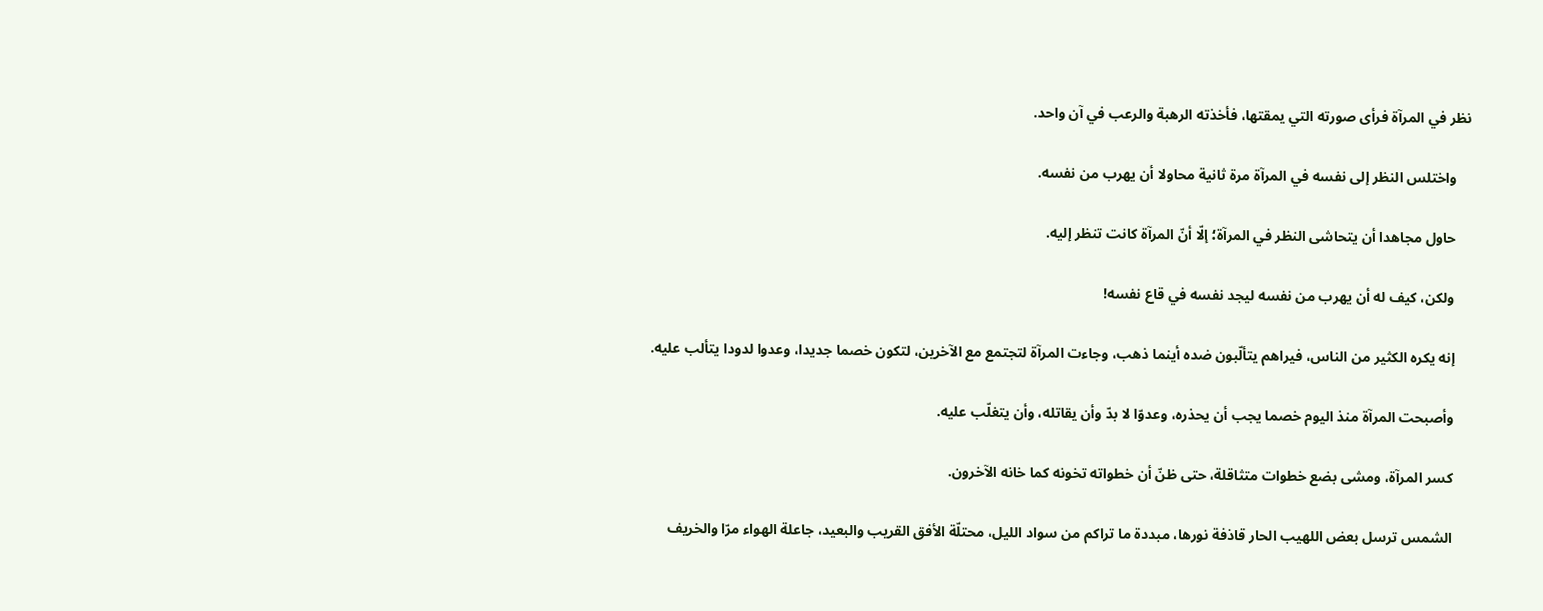نظر في المرآة فرأى صورته التي يمقتها، فأخذته الرهبة والرعب في آن واحد.

    واختلس النظر إلى نفسه في المرآة مرة ثانية محاولا أن يهرب من نفسه.

    حاول مجاهدا أن يتحاشى النظر في المرآة؛ إلّا أنّ المرآة كانت تنظر إليه.

    ولكن، كيف له أن يهرب من نفسه ليجد نفسه في قاع نفسه!

    إنه يكره الكثير من الناس، فيراهم يتألّبون ضده أينما ذهب، وجاءت المرآة لتجتمع مع الآخرين، لتكون خصما جديدا، وعدوا لدودا يتألب عليه.

    وأصبحت المرآة منذ اليوم خصما يجب أن يحذره، وعدوّا لا بدّ وأن يقاتله، وأن يتغلّب عليه.

    كسر المرآة، ومشى بضع خطوات متثاقلة، حتى ظنّ أن خطواته تخونه كما خانه الآخرون.

    الشمس ترسل بعض اللهيب الحار قاذفة نورها، مبددة ما تراكم من سواد الليل، محتلّة الأفق القريب والبعيد، جاعلة الهواء مرّا والخريف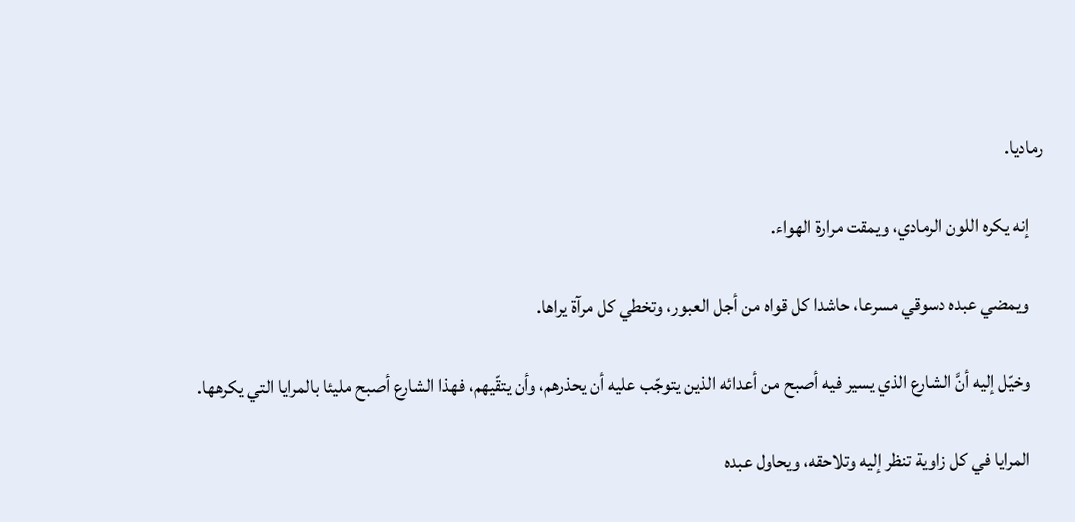رماديا.

    إنه يكره اللون الرمادي، ويمقت مرارة الهواء.

    ويمضي عبده دسوقي مسرعا، حاشدا كل قواه من أجل العبور، وتخطي كل مرآة يراها.

    وخيّل إليه أنَّ الشارع الذي يسير فيه أصبح من أعدائه الذين يتوجّب عليه أن يحذرهم، وأن يتقّيهم، فهذا الشارع أصبح مليئا بالمرايا التي يكرهها.

    المرايا في كل زاوية تنظر إليه وتلاحقه، ويحاول عبده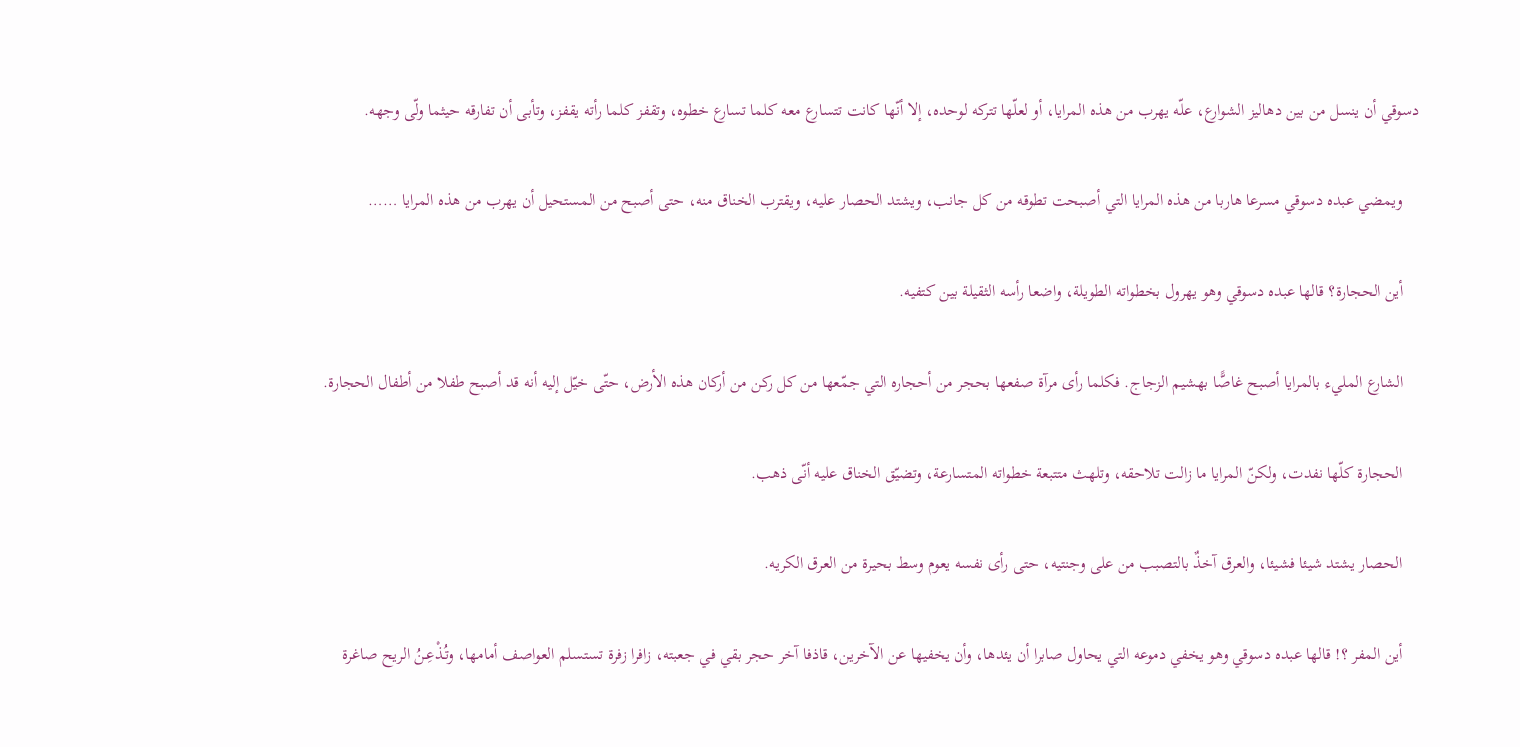دسوقي أن ينسل من بين دهاليز الشوارع، علّه يهرب من هذه المرايا، أو لعلّها تتركه لوحده، إلا أنّها كانت تتسارع معه كلما تسارع خطوه، وتقفز كلما رأته يقفز، وتأبى أن تفارقه حيثما ولّى وجهه.

    ويمضي عبده دسوقي مسرعا هاربا من هذه المرايا التي أصبحت تطوقه من كل جانب، ويشتد الحصار عليه، ويقترب الخناق منه، حتى أصبح من المستحيل أن يهرب من هذه المرايا ……

    أين الحجارة؟ قالها عبده دسوقي وهو يهرول بخطواته الطويلة، واضعا رأسه الثقيلة بين كتفيه.

    الشارع المليء بالمرايا أصبح غاصًّا بهشيم الزجاج. فكلما رأى مرآة صفعها بحجر من أحجاره التي جمّعها من كل ركن من أركان هذه الأرض، حتّى خيّل إليه أنه قد أصبح طفلا من أطفال الحجارة.

    الحجارة كلّها نفدت، ولكنّ المرايا ما زالت تلاحقه، وتلهث متتبعة خطواته المتسارعة، وتضيّق الخناق عليه أنّى ذهب.

    الحصار يشتد شيئا فشيئا، والعرق آخذٌ بالتصبب من على وجنتيه، حتى رأى نفسه يعوم وسط بحيرة من العرق الكريه.

    أين المفر ؟! قالها عبده دسوقي وهو يخفي دموعه التي يحاول صابرا أن يئدها، وأن يخفيها عن الآخرين، قاذفا آخر حجر بقي في جعبته، زافرا زفرة تستسلم العواصف أمامها، وتُـذْعِـنُ الريح صاغرة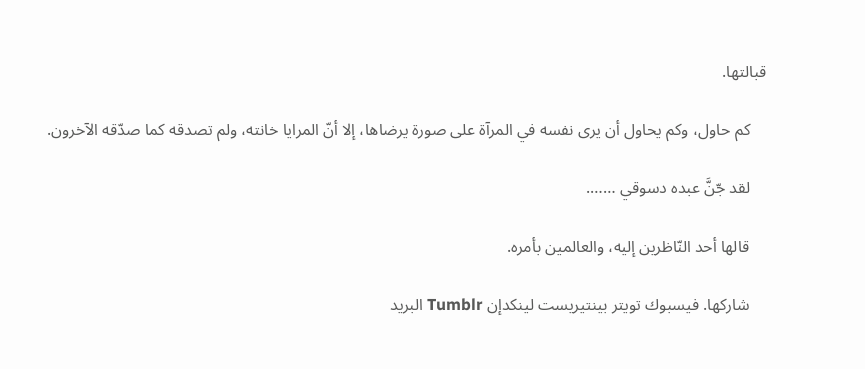قبالتها.

    كم حاول، وكم يحاول أن يرى نفسه في المرآة على صورة يرضاها، إلا أنّ المرايا خانته، ولم تصدقه كما صدّقه الآخرون.

    لقد جّنَّ عبده دسوقي …….

    قالها أحد النّاظرين إليه، والعالمين بأمره.

    شاركها. فيسبوك تويتر بينتيريست لينكدإن Tumblr البريد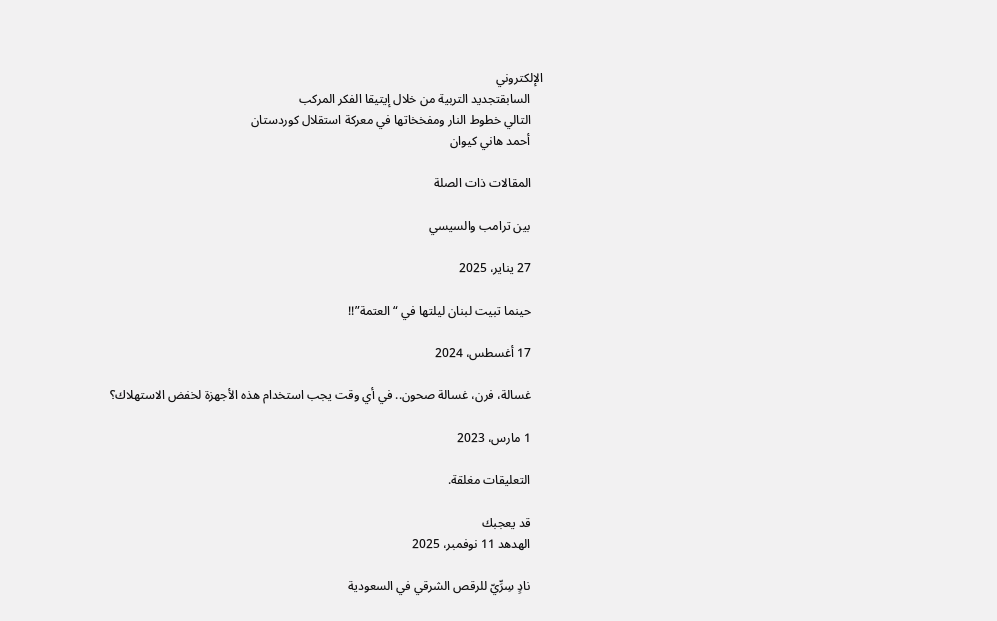الإلكتروني
    السابقتجديد التربية من خلال إيتيقا الفكر المركب
    التالي خطوط النار ومفخخاتها في معركة استقلال كوردستان
    أحمد هاني كيوان

    المقالات ذات الصلة

    بين ترامب والسيسي

    27 يناير، 2025

    حينما تبيت لبنان ليلتها في “العتمة”!!

    17 أغسطس، 2024

    غسالة، فرن، غسالة صحون.. في أي وقت يجب استخدام هذه الأجهزة لخفض الاستهلاك؟

    1 مارس، 2023

    التعليقات مغلقة.

    قد يعجبك
    الهدهد 11 نوفمبر، 2025

    نادٍ سِرِّيّ للرقص الشرقي في السعودية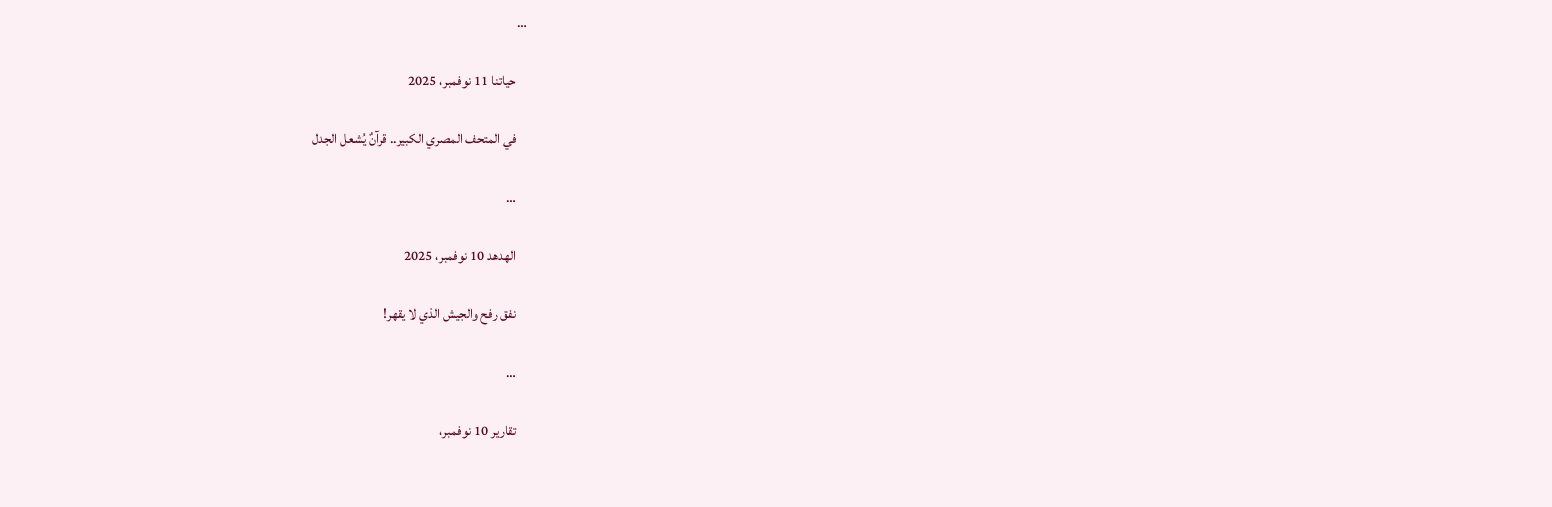…

    حياتنا 11 نوفمبر، 2025

    في المتحف المصري الكبير.. قرآنٌ يُشعل الجدل

    …

    الهدهد 10 نوفمبر، 2025

    نفق رفح والجيش الذي لا يقهر!

    …

    تقارير 10 نوفمبر،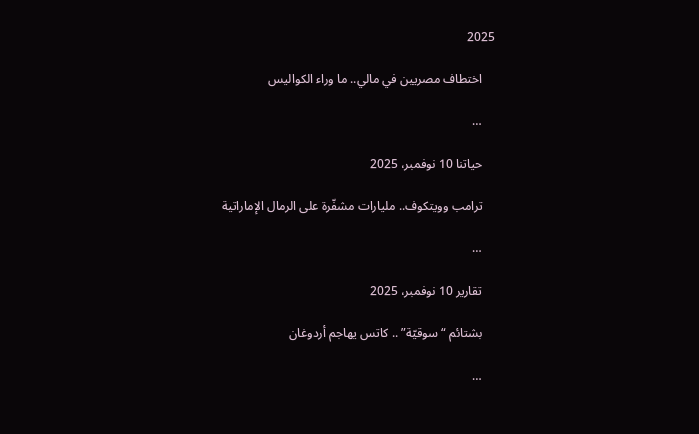2025

    اختطاف مصريين في مالي.. ما وراء الكواليس

    …

    حياتنا 10 نوفمبر، 2025

    ترامب وويتكوف.. مليارات مشفّرة على الرمال الإماراتية

    …

    تقارير 10 نوفمبر، 2025

    بشتائم “سوقيّة” .. كاتس يهاجم أردوغان

    …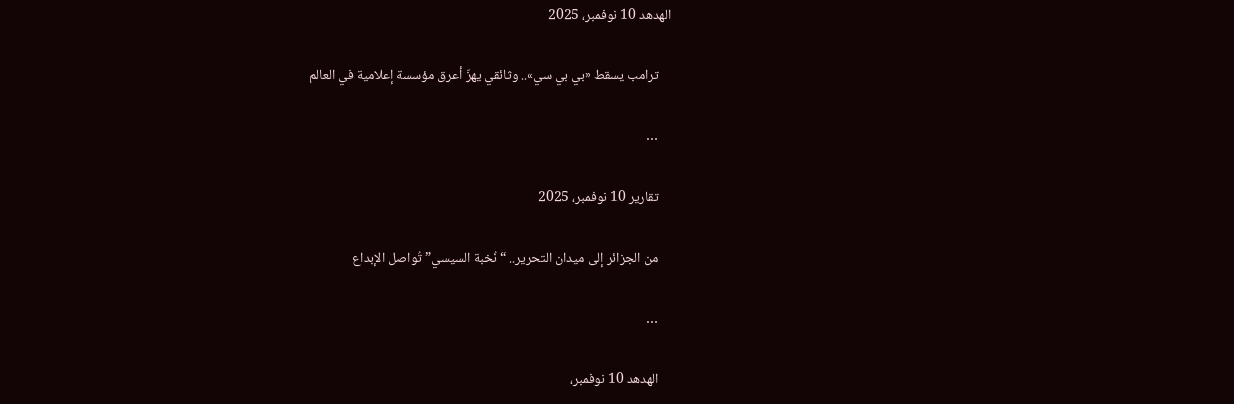الهدهد 10 نوفمبر، 2025

    ترامب يسقط «بي بي سي».. وثائقي يهزّ أعرق مؤسسة إعلامية في العالم

    …

    تقارير 10 نوفمبر، 2025

    من الجزائر إلى ميدان التحرير.. “نُخبة السيسي” تُواصل الإبداع

    …

    الهدهد 10 نوفمبر،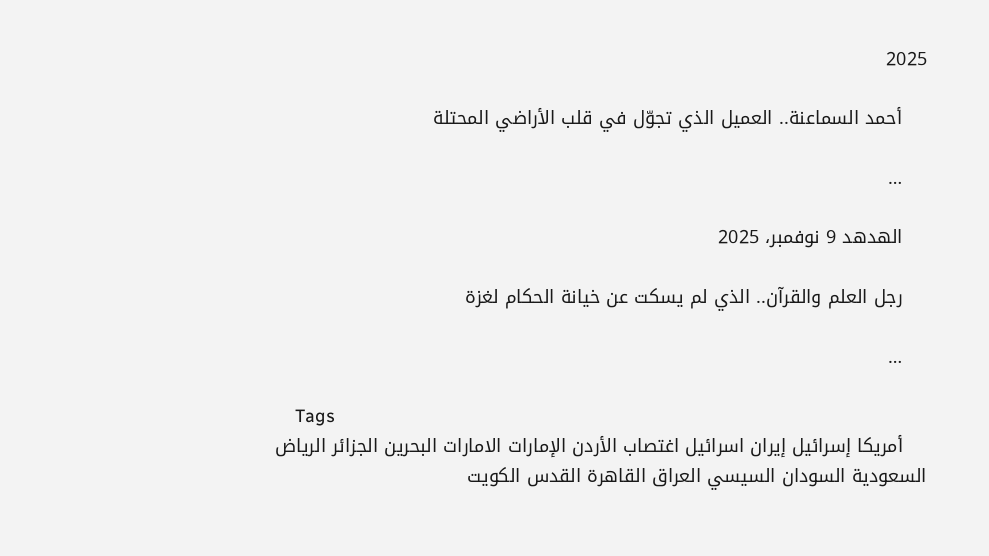2025

    أحمد السماعنة.. العميل الذي تجوّل في قلب الأراضي المحتلة

    …

    الهدهد 9 نوفمبر، 2025

    رجل العلم والقرآن.. الذي لم يسكت عن خيانة الحكام لغزة

    …

    Tags
    أمريكا إسرائيل إيران اسرائيل اغتصاب الأردن الإمارات الامارات البحرين الجزائر الرياض السعودية السودان السيسي العراق القاهرة القدس الكويت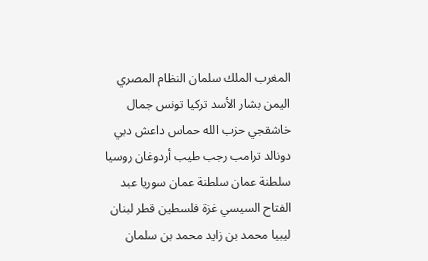المغرب الملك سلمان النظام المصري اليمن بشار الأسد تركيا تونس جمال خاشقجي حزب الله حماس داعش دبي دونالد ترامب رجب طيب أردوغان روسيا سلطنة عمان سلطنة عمان سوريا عبد الفتاح السيسي غزة فلسطين قطر لبنان ليبيا محمد بن زايد محمد بن سلمان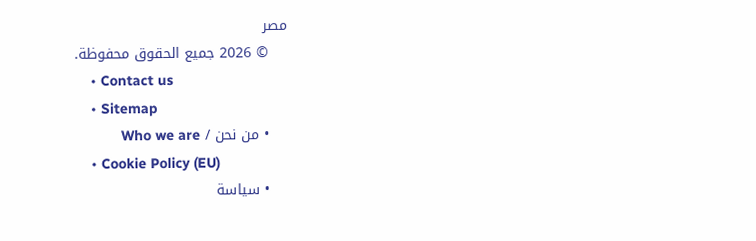مصر
    © 2026 جميع الحقوق محفوظة.
    • Contact us
    • Sitemap
    • من نحن / Who we are
    • Cookie Policy (EU)
    • سياسة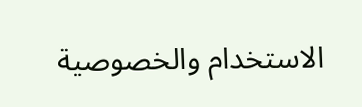الاستخدام والخصوصية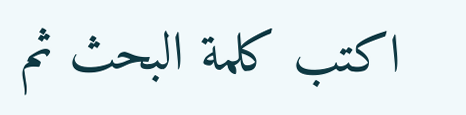اكتب كلمة البحث ثم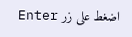اضغط على زر Enter